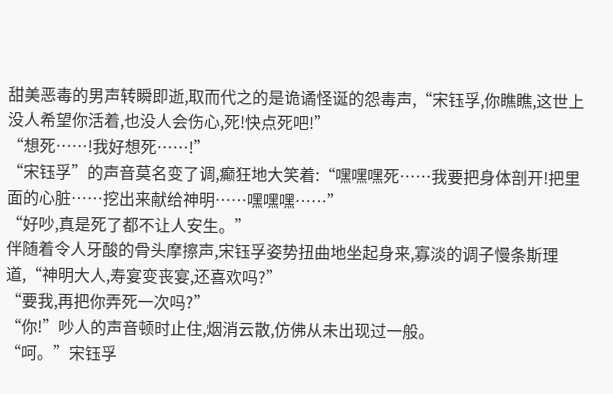甜美恶毒的男声转瞬即逝,取而代之的是诡谲怪诞的怨毒声,“宋钰孚,你瞧瞧,这世上没人希望你活着,也没人会伤心,死!快点死吧!”
“想死……!我好想死……!”
“宋钰孚”的声音莫名变了调,癫狂地大笑着:“嘿嘿嘿死……我要把身体剖开!把里面的心脏……挖出来献给神明……嘿嘿嘿……”
“好吵,真是死了都不让人安生。”
伴随着令人牙酸的骨头摩擦声,宋钰孚姿势扭曲地坐起身来,寡淡的调子慢条斯理道,“神明大人,寿宴变丧宴,还喜欢吗?”
“要我,再把你弄死一次吗?”
“你!”吵人的声音顿时止住,烟消云散,仿佛从未出现过一般。
“呵。”宋钰孚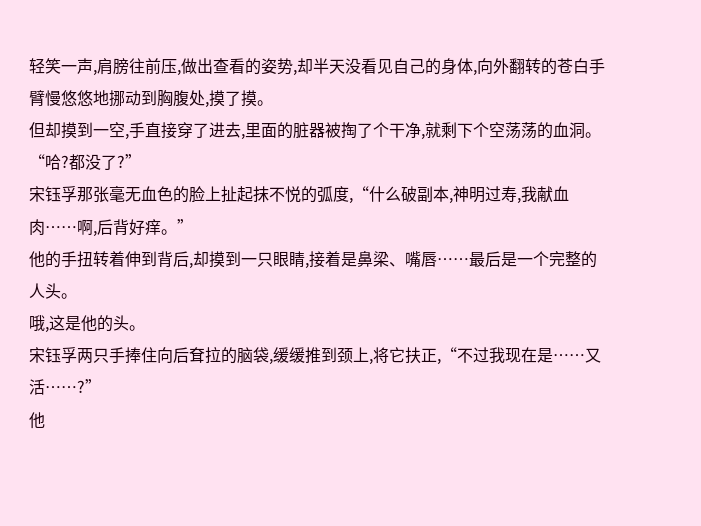轻笑一声,肩膀往前压,做出查看的姿势,却半天没看见自己的身体,向外翻转的苍白手臂慢悠悠地挪动到胸腹处,摸了摸。
但却摸到一空,手直接穿了进去,里面的脏器被掏了个干净,就剩下个空荡荡的血洞。
“哈?都没了?”
宋钰孚那张毫无血色的脸上扯起抹不悦的弧度,“什么破副本,神明过寿,我献血肉……啊,后背好痒。”
他的手扭转着伸到背后,却摸到一只眼睛,接着是鼻梁、嘴唇……最后是一个完整的人头。
哦,这是他的头。
宋钰孚两只手捧住向后耷拉的脑袋,缓缓推到颈上,将它扶正,“不过我现在是……又活……?”
他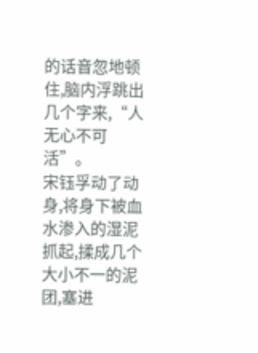的话音忽地顿住,脑内浮跳出几个字来,“人无心不可活”。
宋钰孚动了动身,将身下被血水渗入的湿泥抓起,揉成几个大小不一的泥团,塞进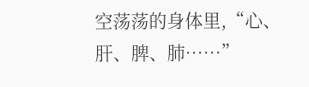空荡荡的身体里,“心、肝、脾、肺……”